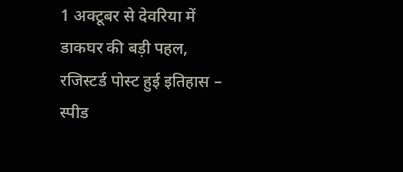1 अक्टूबर से देवरिया में डाकघर की बड़ी पहल, रजिस्टर्ड पोस्ट हुई इतिहास – स्पीड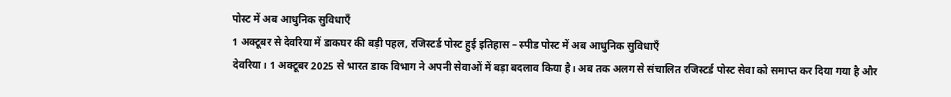पोस्ट में अब आधुनिक सुविधाएँ
1 अक्टूबर से देवरिया में डाकघर की बड़ी पहल, रजिस्टर्ड पोस्ट हुई इतिहास – स्पीड पोस्ट में अब आधुनिक सुविधाएँ
देवरिया। 1 अक्टूबर 2025 से भारत डाक विभाग ने अपनी सेवाओं में बड़ा बदलाव किया है। अब तक अलग से संचालित रजिस्टर्ड पोस्ट सेवा को समाप्त कर दिया गया है और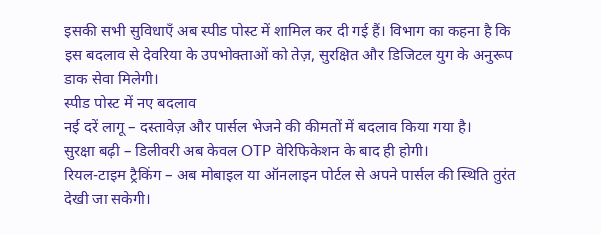इसकी सभी सुविधाएँ अब स्पीड पोस्ट में शामिल कर दी गई हैं। विभाग का कहना है कि इस बदलाव से देवरिया के उपभोक्ताओं को तेज़, सुरक्षित और डिजिटल युग के अनुरूप डाक सेवा मिलेगी।
स्पीड पोस्ट में नए बदलाव
नई दरें लागू – दस्तावेज़ और पार्सल भेजने की कीमतों में बदलाव किया गया है।
सुरक्षा बढ़ी – डिलीवरी अब केवल OTP वेरिफिकेशन के बाद ही होगी।
रियल-टाइम ट्रैकिंग – अब मोबाइल या ऑनलाइन पोर्टल से अपने पार्सल की स्थिति तुरंत देखी जा सकेगी।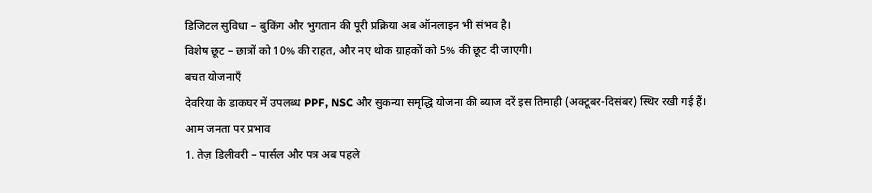डिजिटल सुविधा – बुकिंग और भुगतान की पूरी प्रक्रिया अब ऑनलाइन भी संभव है।
विशेष छूट – छात्रों को 10% की राहत, और नए थोक ग्राहकों को 5% की छूट दी जाएगी।
बचत योजनाएँ
देवरिया के डाकघर में उपलब्ध PPF, NSC और सुकन्या समृद्धि योजना की ब्याज दरें इस तिमाही (अक्टूबर-दिसंबर) स्थिर रखी गई हैं।
आम जनता पर प्रभाव
1. तेज़ डिलीवरी – पार्सल और पत्र अब पहले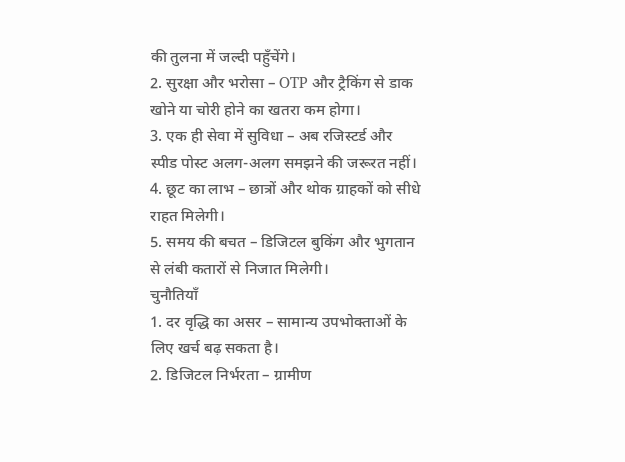की तुलना में जल्दी पहुँचेंगे।
2. सुरक्षा और भरोसा – OTP और ट्रैकिंग से डाक खोने या चोरी होने का खतरा कम होगा।
3. एक ही सेवा में सुविधा – अब रजिस्टर्ड और स्पीड पोस्ट अलग-अलग समझने की जरूरत नहीं।
4. छूट का लाभ – छात्रों और थोक ग्राहकों को सीधे राहत मिलेगी।
5. समय की बचत – डिजिटल बुकिंग और भुगतान से लंबी कतारों से निजात मिलेगी।
चुनौतियाँ
1. दर वृद्धि का असर – सामान्य उपभोक्ताओं के लिए खर्च बढ़ सकता है।
2. डिजिटल निर्भरता – ग्रामीण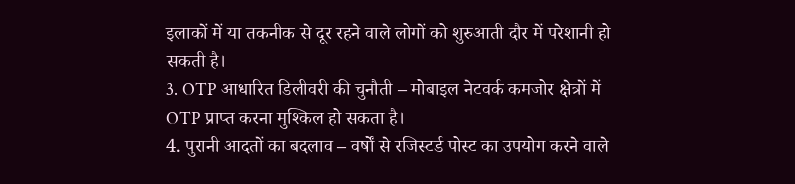इलाकों में या तकनीक से दूर रहने वाले लोगों को शुरुआती दौर में परेशानी हो सकती है।
3. OTP आधारित डिलीवरी की चुनौती – मोबाइल नेटवर्क कमजोर क्षेत्रों में OTP प्राप्त करना मुश्किल हो सकता है।
4. पुरानी आदतों का बदलाव – वर्षों से रजिस्टर्ड पोस्ट का उपयोग करने वाले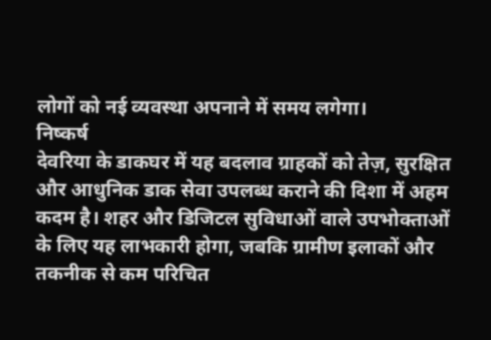लोगों को नई व्यवस्था अपनाने में समय लगेगा।
निष्कर्ष
देवरिया के डाकघर में यह बदलाव ग्राहकों को तेज़, सुरक्षित और आधुनिक डाक सेवा उपलब्ध कराने की दिशा में अहम कदम है। शहर और डिजिटल सुविधाओं वाले उपभोक्ताओं के लिए यह लाभकारी होगा, जबकि ग्रामीण इलाकों और तकनीक से कम परिचित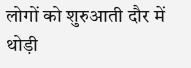लोगों को शुरुआती दौर में थोड़ी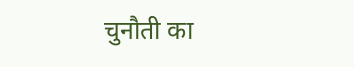चुनौती का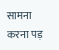सामना करना पड़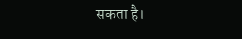सकता है।